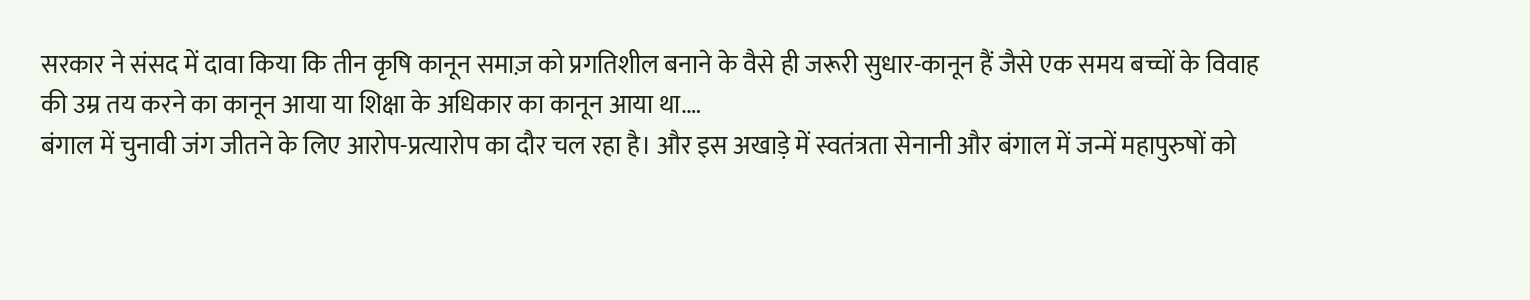सरकार ने संसद में दावा किया कि तीन कृषि कानून समाज़ को प्रगतिशील बनाने के वैसे ही जरूरी सुधार-कानून हैं जैसे एक समय बच्चों के विवाह की उम्र तय करने का कानून आया या शिक्षा के अधिकार का कानून आया था.…
बंगाल में चुनावी जंग जीतने के लिए आरोप-प्रत्यारोप का दौर चल रहा है। और इस अखाड़े में स्वतंत्रता सेनानी और बंगाल में जन्में महापुरुषों को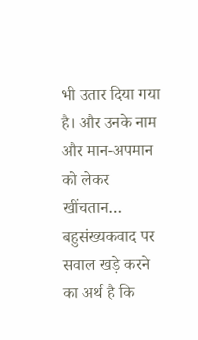भी उतार दिया गया है। और उनके नाम और मान-अपमान को लेकर खींचतान…
बहुसंख्यकवाद पर सवाल खड़े करने का अर्थ है कि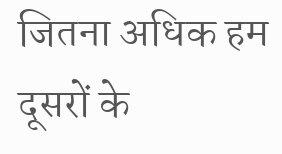जितना अधिक हम दूसरों के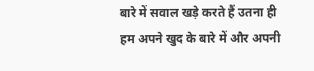बारे में सवाल खड़े करते हैं उतना ही हम अपने खुद के बारे में और अपनी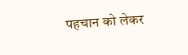पहचान को लेकर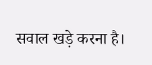सवाल खड़े करना है।